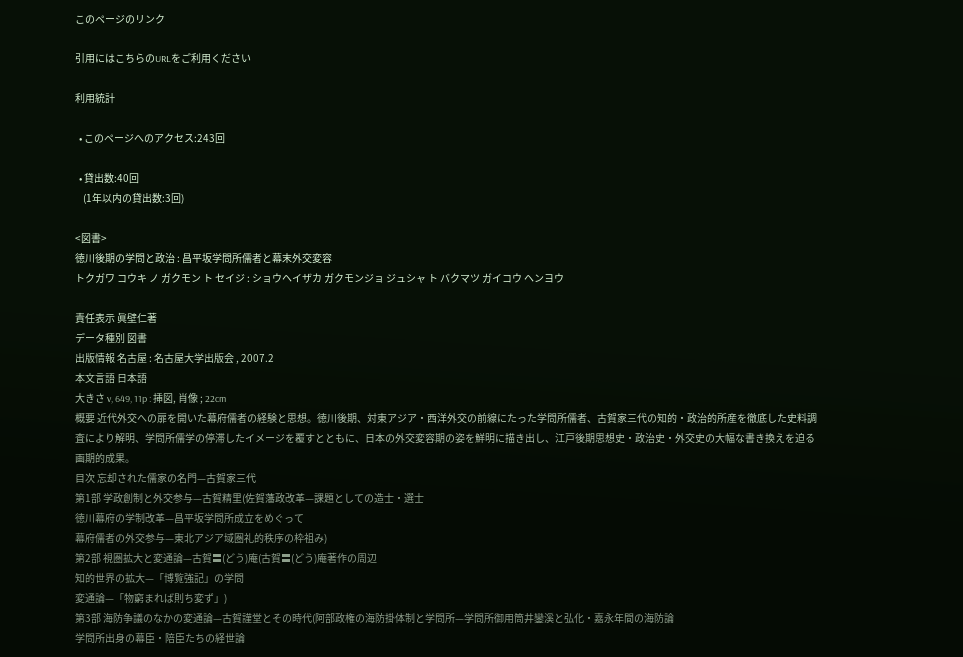このページのリンク

引用にはこちらのURLをご利用ください

利用統計

  • このページへのアクセス:243回

  • 貸出数:40回
    (1年以内の貸出数:3回)

<図書>
徳川後期の学問と政治 : 昌平坂学問所儒者と幕末外交変容
トクガワ コウキ ノ ガクモン ト セイジ : ショウヘイザカ ガクモンジョ ジュシャ ト バクマツ ガイコウ ヘンヨウ

責任表示 眞壁仁著
データ種別 図書
出版情報 名古屋 : 名古屋大学出版会 , 2007.2
本文言語 日本語
大きさ v, 649, 11p : 挿図, 肖像 ; 22cm
概要 近代外交への扉を開いた幕府儒者の経験と思想。徳川後期、対東アジア・西洋外交の前線にたった学問所儒者、古賀家三代の知的・政治的所産を徹底した史料調査により解明、学問所儒学の停滞したイメージを覆すとともに、日本の外交変容期の姿を鮮明に描き出し、江戸後期思想史・政治史・外交史の大幅な書き換えを迫る画期的成果。
目次 忘却された儒家の名門—古賀家三代
第1部 学政創制と外交参与—古賀精里(佐賀藩政改革—課題としての造士・選士
徳川幕府の学制改革—昌平坂学問所成立をめぐって
幕府儒者の外交参与—東北アジア域圏礼的秩序の枠祖み)
第2部 視圏拡大と変通論—古賀〓(どう)庵(古賀〓(どう)庵著作の周辺
知的世界の拡大—「博覧強記」の学問
変通論—「物窮まれば則ち変ず」)
第3部 海防争議のなかの変通論—古賀謹堂とその時代(阿部政権の海防掛体制と学問所—学問所御用筒井鑾溪と弘化・嘉永年間の海防論
学問所出身の幕臣・陪臣たちの経世論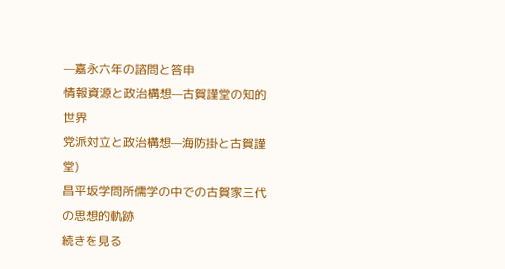—嘉永六年の諮問と答申
情報資源と政治構想—古賀謹堂の知的世界
党派対立と政治構想—海防掛と古賀謹堂)
昌平坂学問所儒学の中での古賀家三代の思想的軌跡
続きを見る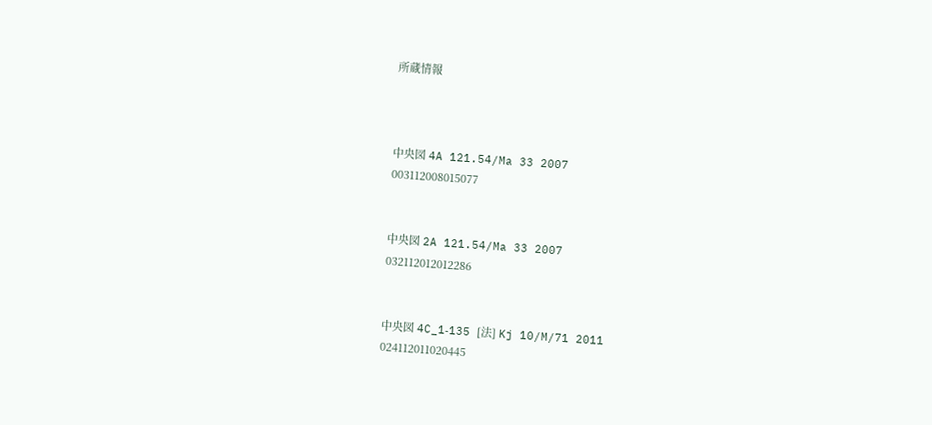所蔵情報



中央図 4A 121.54/Ma 33 2007
003112008015077


中央図 2A 121.54/Ma 33 2007
032112012012286


中央図 4C_1‐135 [法] Kj 10/M/71 2011
024112011020445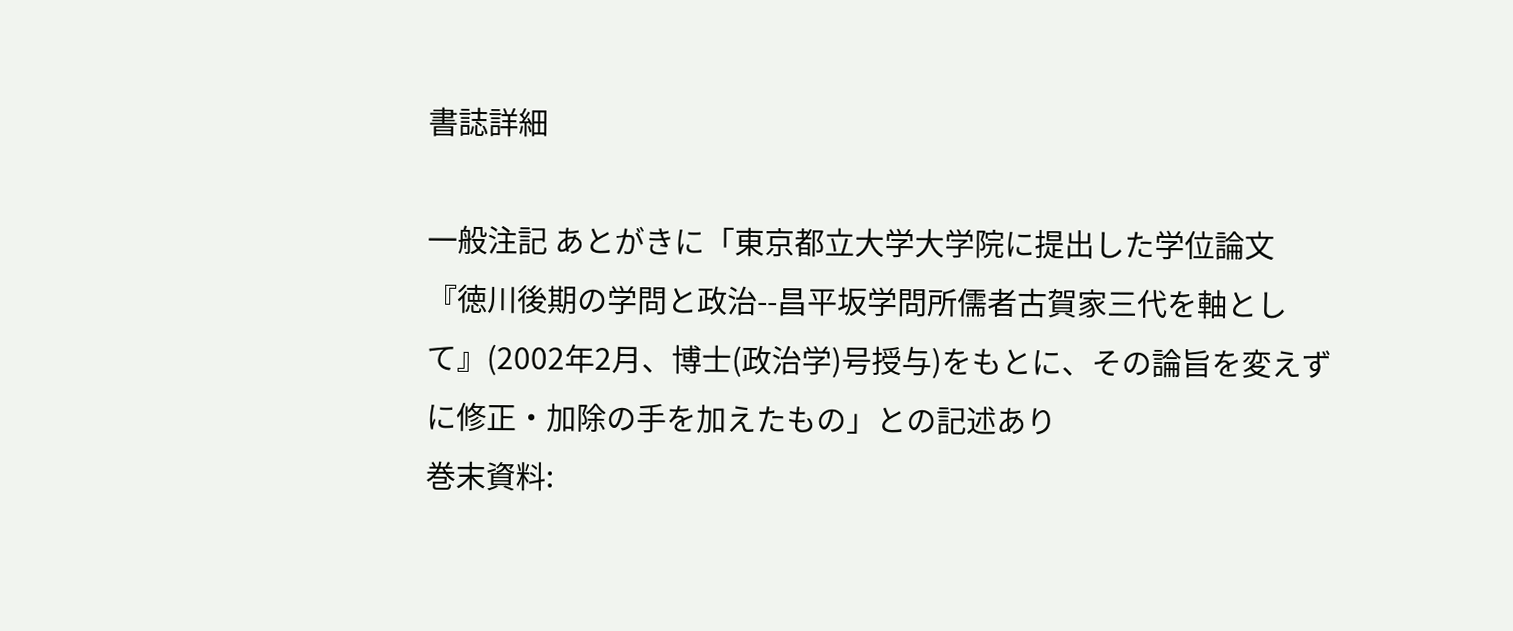書誌詳細

一般注記 あとがきに「東京都立大学大学院に提出した学位論文『徳川後期の学問と政治--昌平坂学問所儒者古賀家三代を軸として』(2002年2月、博士(政治学)号授与)をもとに、その論旨を変えずに修正・加除の手を加えたもの」との記述あり
巻末資料: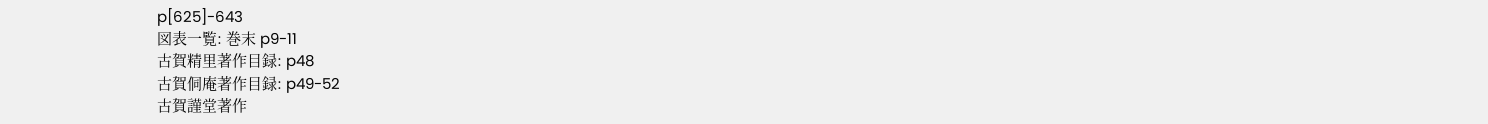p[625]-643
図表一覧: 巻末 p9-11
古賀精里著作目録: p48
古賀侗庵著作目録: p49-52
古賀謹堂著作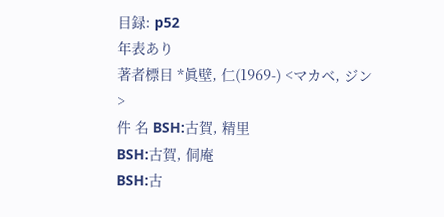目録: p52
年表あり
著者標目 *眞壁, 仁(1969-) <マカベ, ジン>
件 名 BSH:古賀, 精里
BSH:古賀, 侗庵
BSH:古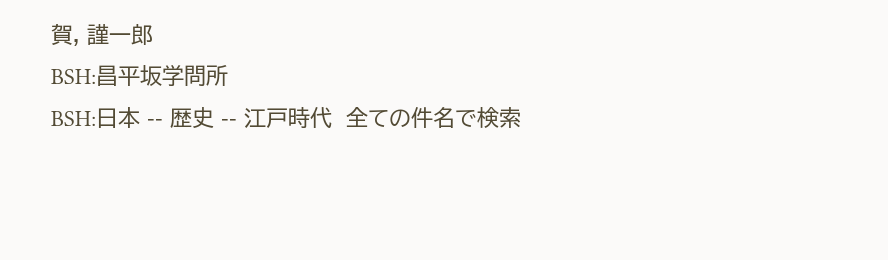賀, 謹一郎
BSH:昌平坂学問所
BSH:日本 -- 歴史 -- 江戸時代  全ての件名で検索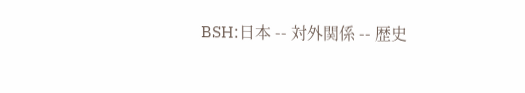BSH:日本 -- 対外関係 -- 歴史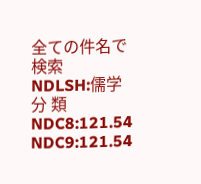全ての件名で検索
NDLSH:儒学
分 類 NDC8:121.54
NDC9:121.54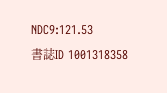NDC9:121.53
書誌ID 1001318358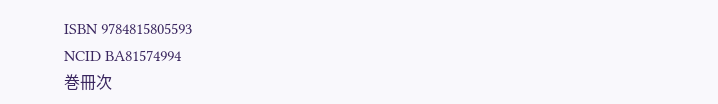ISBN 9784815805593
NCID BA81574994
巻冊次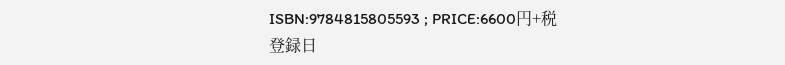ISBN:9784815805593 ; PRICE:6600円+税
登録日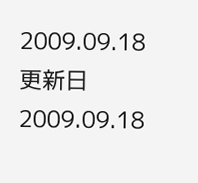2009.09.18
更新日 2009.09.18